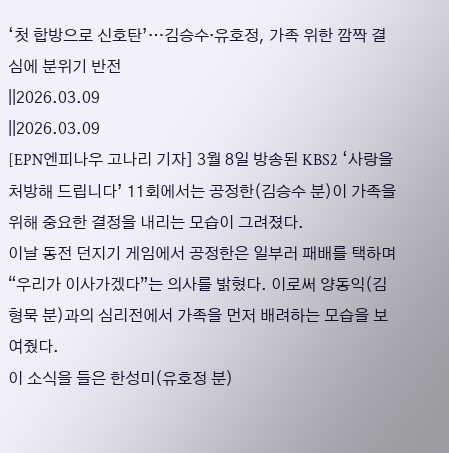‘첫 합방으로 신호탄’…김승수·유호정, 가족 위한 깜짝 결심에 분위기 반전
||2026.03.09
||2026.03.09
[EPN엔피나우 고나리 기자] 3월 8일 방송된 KBS2 ‘사랑을 처방해 드립니다’ 11회에서는 공정한(김승수 분)이 가족을 위해 중요한 결정을 내리는 모습이 그려졌다.
이날 동전 던지기 게임에서 공정한은 일부러 패배를 택하며 “우리가 이사가겠다”는 의사를 밝혔다. 이로써 양동익(김형묵 분)과의 심리전에서 가족을 먼저 배려하는 모습을 보여줬다.
이 소식을 들은 한성미(유호정 분)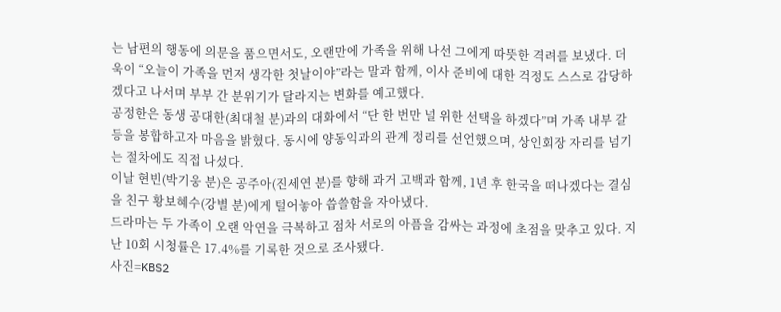는 남편의 행동에 의문을 품으면서도, 오랜만에 가족을 위해 나선 그에게 따뜻한 격려를 보냈다. 더욱이 “오늘이 가족을 먼저 생각한 첫날이야”라는 말과 함께, 이사 준비에 대한 걱정도 스스로 감당하겠다고 나서며 부부 간 분위기가 달라지는 변화를 예고했다.
공정한은 동생 공대한(최대철 분)과의 대화에서 “단 한 번만 널 위한 선택을 하겠다”며 가족 내부 갈등을 봉합하고자 마음을 밝혔다. 동시에 양동익과의 관계 정리를 선언했으며, 상인회장 자리를 넘기는 절차에도 직접 나섰다.
이날 현빈(박기웅 분)은 공주아(진세연 분)를 향해 과거 고백과 함께, 1년 후 한국을 떠나겠다는 결심을 친구 황보혜수(강별 분)에게 털어놓아 씁쓸함을 자아냈다.
드라마는 두 가족이 오랜 악연을 극복하고 점차 서로의 아픔을 감싸는 과정에 초점을 맞추고 있다. 지난 10회 시청률은 17.4%를 기록한 것으로 조사됐다.
사진=KBS2